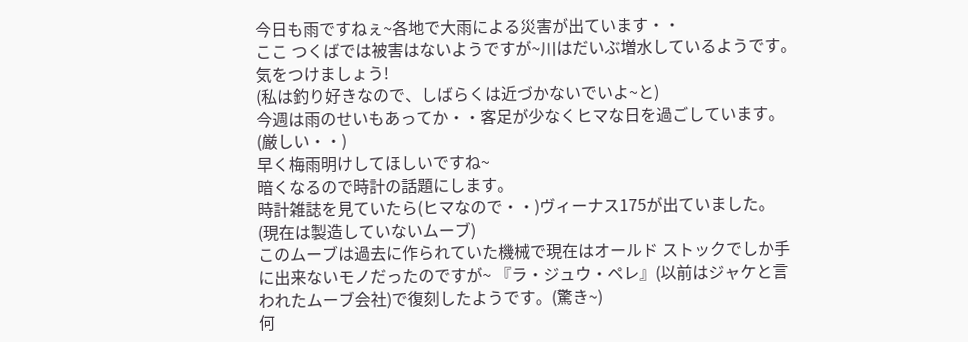今日も雨ですねぇ~各地で大雨による災害が出ています・・
ここ つくばでは被害はないようですが~川はだいぶ増水しているようです。気をつけましょう!
(私は釣り好きなので、しばらくは近づかないでいよ~と)
今週は雨のせいもあってか・・客足が少なくヒマな日を過ごしています。(厳しい・・)
早く梅雨明けしてほしいですね~
暗くなるので時計の話題にします。
時計雑誌を見ていたら(ヒマなので・・)ヴィーナス175が出ていました。
(現在は製造していないムーブ)
このムーブは過去に作られていた機械で現在はオールド ストックでしか手に出来ないモノだったのですが~ 『ラ・ジュウ・ペレ』(以前はジャケと言われたムーブ会社)で復刻したようです。(驚き~)
何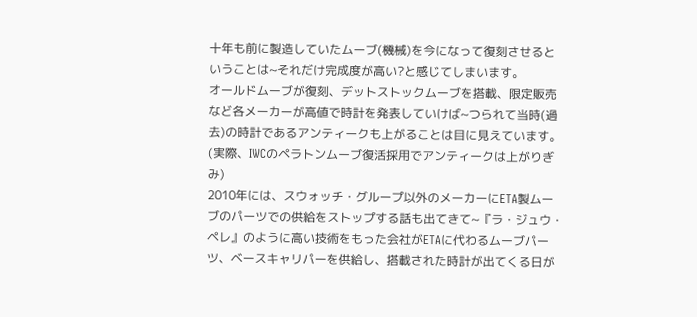十年も前に製造していたムーブ(機械)を今になって復刻させるということは~それだけ完成度が高い?と感じてしまいます。
オールドムーブが復刻、デットストックムーブを搭載、限定販売など各メーカーが高値で時計を発表していけば~つられて当時(過去)の時計であるアンティークも上がることは目に見えています。
(実際、IWCのペラトンムーブ復活採用でアンティークは上がりぎみ)
2010年には、スウォッチ・グループ以外のメーカーにETA製ムーブのパーツでの供給をストップする話も出てきて~『ラ・ジュウ・ペレ』のように高い技術をもった会社がETAに代わるムーブパーツ、ベースキャリパーを供給し、搭載された時計が出てくる日が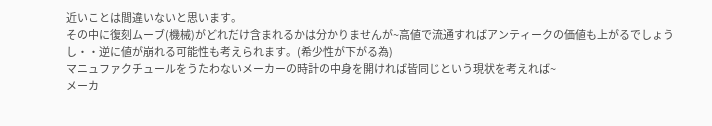近いことは間違いないと思います。
その中に復刻ムーブ(機械)がどれだけ含まれるかは分かりませんが~高値で流通すればアンティークの価値も上がるでしょうし・・逆に値が崩れる可能性も考えられます。(希少性が下がる為)
マニュファクチュールをうたわないメーカーの時計の中身を開ければ皆同じという現状を考えれば~
メーカ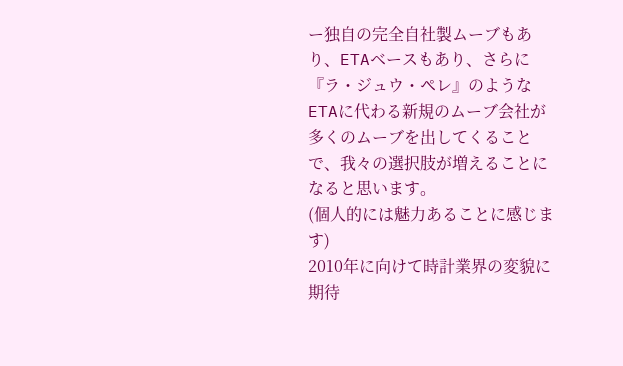ー独自の完全自社製ムーブもあり、ETAベースもあり、さらに『ラ・ジュウ・ペレ』のようなETAに代わる新規のムーブ会社が多くのムーブを出してくることで、我々の選択肢が増えることになると思います。
(個人的には魅力あることに感じます)
2010年に向けて時計業界の変貌に期待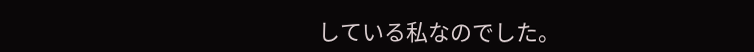している私なのでした。